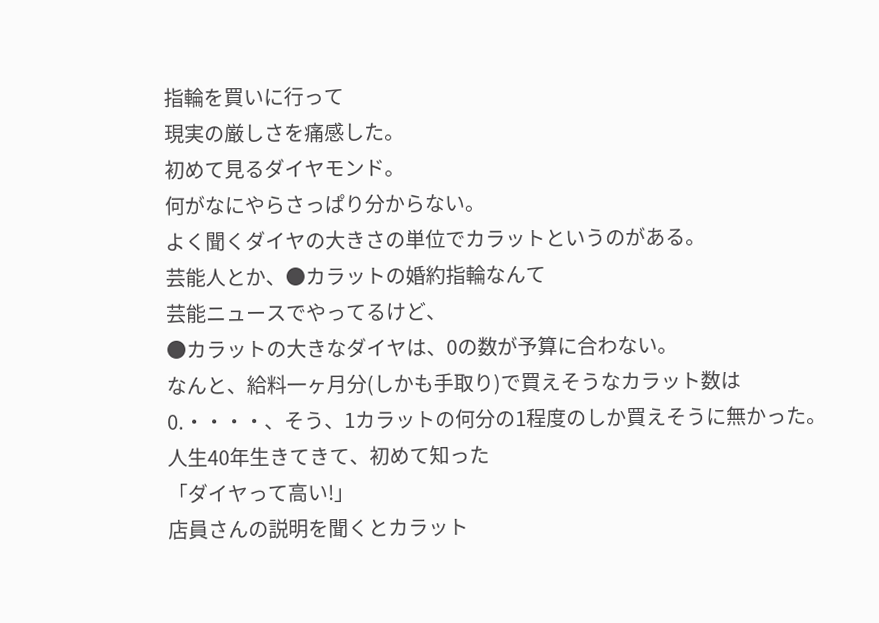指輪を買いに行って
現実の厳しさを痛感した。
初めて見るダイヤモンド。
何がなにやらさっぱり分からない。
よく聞くダイヤの大きさの単位でカラットというのがある。
芸能人とか、●カラットの婚約指輪なんて
芸能ニュースでやってるけど、
●カラットの大きなダイヤは、0の数が予算に合わない。
なんと、給料一ヶ月分(しかも手取り)で買えそうなカラット数は
0.・・・・、そう、1カラットの何分の1程度のしか買えそうに無かった。
人生40年生きてきて、初めて知った
「ダイヤって高い!」
店員さんの説明を聞くとカラット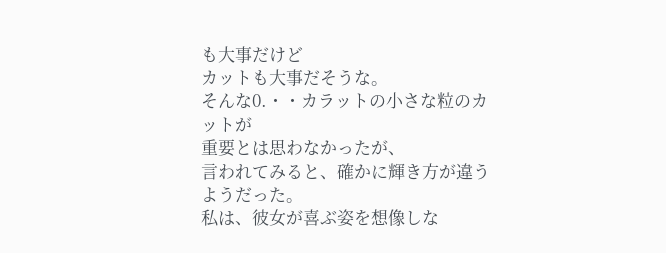も大事だけど
カットも大事だそうな。
そんな0.・・カラットの小さな粒のカットが
重要とは思わなかったが、
言われてみると、確かに輝き方が違うようだった。
私は、彼女が喜ぶ姿を想像しな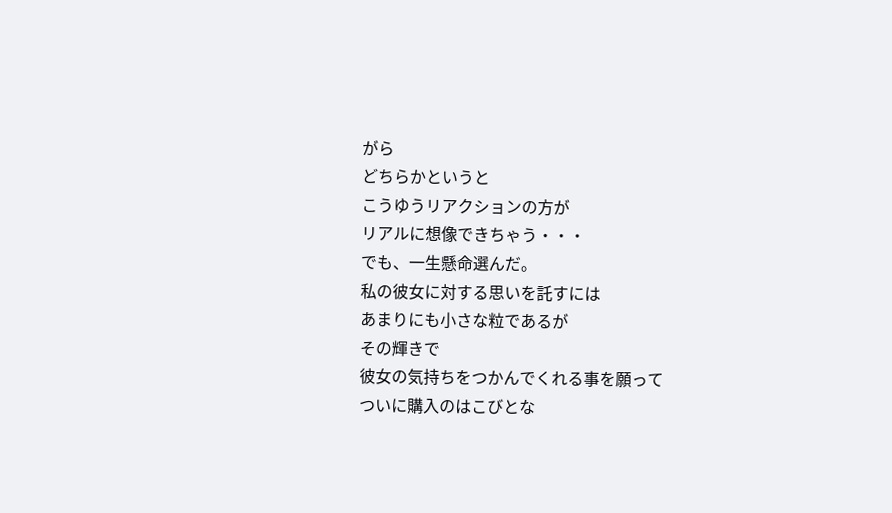がら
どちらかというと
こうゆうリアクションの方が
リアルに想像できちゃう・・・
でも、一生懸命選んだ。
私の彼女に対する思いを託すには
あまりにも小さな粒であるが
その輝きで
彼女の気持ちをつかんでくれる事を願って
ついに購入のはこびとな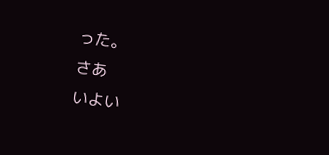った。
さあ
いよい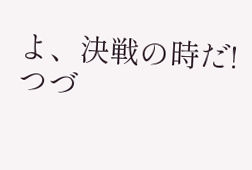よ、決戦の時だ!
つづ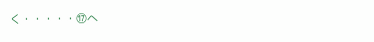く・・・・・⑰へ